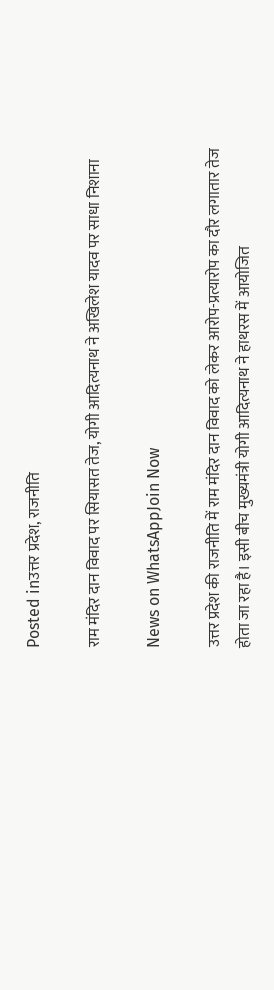Posted inउत्तर प्रदेश, राजनीति

राम मंदिर दान विवाद पर सियासत तेज, योगी आदित्यनाथ ने अखिलेश यादव पर साधा निशाना

News on WhatsAppJoin Now

उत्तर प्रदेश की राजनीति में राम मंदिर दान विवाद को लेकर आरोप-प्रत्यारोप का दौर लगातार तेज होता जा रहा है। इसी बीच मुख्यमंत्री योगी आदित्यनाथ ने हाथरस में आयोजित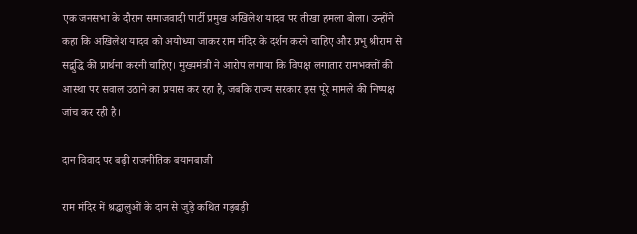एक जनसभा के दौरान समाजवादी पार्टी प्रमुख अखिलेश यादव पर तीखा हमला बोला। उन्होंने कहा कि अखिलेश यादव को अयोध्या जाकर राम मंदिर के दर्शन करने चाहिए और प्रभु श्रीराम से सद्बुद्धि की प्रार्थना करनी चाहिए। मुख्यमंत्री ने आरोप लगाया कि विपक्ष लगातार रामभक्तों की आस्था पर सवाल उठाने का प्रयास कर रहा है, जबकि राज्य सरकार इस पूरे मामले की निष्पक्ष जांच कर रही है।

दान विवाद पर बढ़ी राजनीतिक बयानबाजी

राम मंदिर में श्रद्धालुओं के दान से जुड़े कथित गड़बड़ी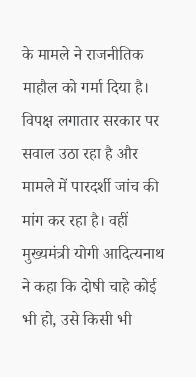के मामले ने राजनीतिक माहौल को गर्मा दिया है। विपक्ष लगातार सरकार पर सवाल उठा रहा है और मामले में पारदर्शी जांच की मांग कर रहा है। वहीं मुख्यमंत्री योगी आदित्यनाथ ने कहा कि दोषी चाहे कोई भी हो, उसे किसी भी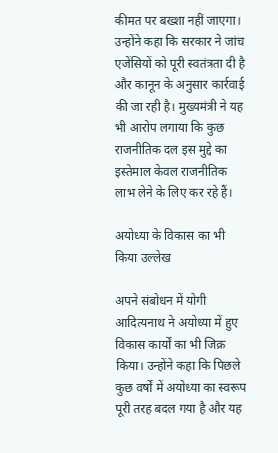कीमत पर बख्शा नहीं जाएगा। उन्होंने कहा कि सरकार ने जांच एजेंसियों को पूरी स्वतंत्रता दी है और कानून के अनुसार कार्रवाई की जा रही है। मुख्यमंत्री ने यह भी आरोप लगाया कि कुछ राजनीतिक दल इस मुद्दे का इस्तेमाल केवल राजनीतिक लाभ लेने के लिए कर रहे हैं।

अयोध्या के विकास का भी किया उल्लेख

अपने संबोधन में योगी आदित्यनाथ ने अयोध्या में हुए विकास कार्यों का भी जिक्र किया। उन्होंने कहा कि पिछले कुछ वर्षों में अयोध्या का स्वरूप पूरी तरह बदल गया है और यह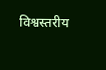विश्वस्तरीय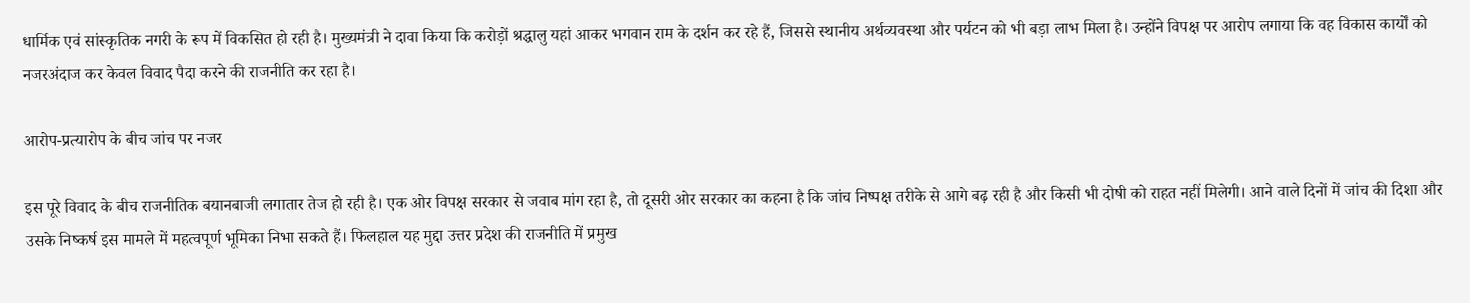धार्मिक एवं सांस्कृतिक नगरी के रूप में विकसित हो रही है। मुख्यमंत्री ने दावा किया कि करोड़ों श्रद्धालु यहां आकर भगवान राम के दर्शन कर रहे हैं, जिससे स्थानीय अर्थव्यवस्था और पर्यटन को भी बड़ा लाभ मिला है। उन्होंने विपक्ष पर आरोप लगाया कि वह विकास कार्यों को नजरअंदाज कर केवल विवाद पैदा करने की राजनीति कर रहा है।

आरोप-प्रत्यारोप के बीच जांच पर नजर

इस पूरे विवाद के बीच राजनीतिक बयानबाजी लगातार तेज हो रही है। एक ओर विपक्ष सरकार से जवाब मांग रहा है, तो दूसरी ओर सरकार का कहना है कि जांच निष्पक्ष तरीके से आगे बढ़ रही है और किसी भी दोषी को राहत नहीं मिलेगी। आने वाले दिनों में जांच की दिशा और उसके निष्कर्ष इस मामले में महत्वपूर्ण भूमिका निभा सकते हैं। फिलहाल यह मुद्दा उत्तर प्रदेश की राजनीति में प्रमुख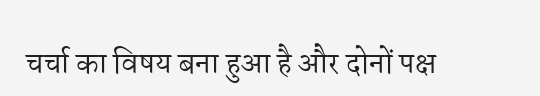चर्चा का विषय बना हुआ है और दोनों पक्ष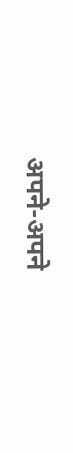अपने-अपने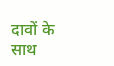दावों के साथ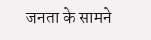जनता के सामने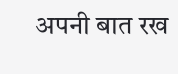अपनी बात रख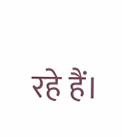रहे हैं।